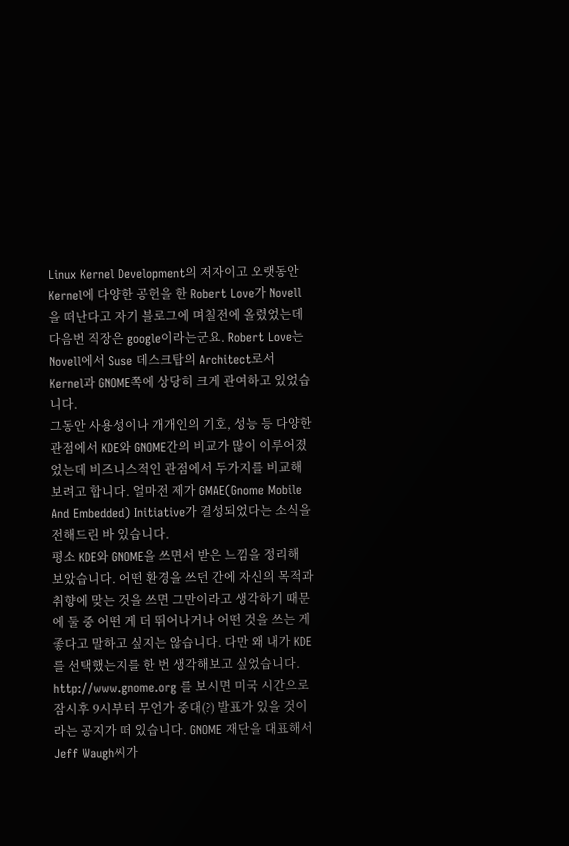Linux Kernel Development의 저자이고 오랫동안 Kernel에 다양한 공헌을 한 Robert Love가 Novell을 떠난다고 자기 블로그에 며칠전에 올렸었는데 다음번 직장은 google이라는군요. Robert Love는 Novell에서 Suse 데스크탑의 Architect로서 Kernel과 GNOME쪽에 상당히 크게 관여하고 있었습니다.
그동안 사용성이나 개개인의 기호, 성능 등 다양한 관점에서 KDE와 GNOME간의 비교가 많이 이루어졌었는데 비즈니스적인 관점에서 두가지를 비교해 보려고 합니다. 얼마전 제가 GMAE(Gnome Mobile And Embedded) Initiative가 결성되었다는 소식을 전해드린 바 있습니다.
평소 KDE와 GNOME을 쓰면서 받은 느낌을 정리해 보았습니다. 어떤 환경을 쓰던 간에 자신의 목적과 취향에 맞는 것을 쓰면 그만이라고 생각하기 때문에 둘 중 어떤 게 더 뛰어나거나 어떤 것을 쓰는 게 좋다고 말하고 싶지는 않습니다. 다만 왜 내가 KDE를 선택했는지를 한 번 생각해보고 싶었습니다.
http://www.gnome.org 를 보시면 미국 시간으로 잠시후 9시부터 무언가 중대(?) 발표가 있을 것이라는 공지가 떠 있습니다. GNOME 재단을 대표해서 Jeff Waugh씨가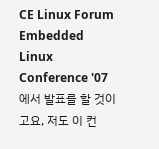CE Linux Forum Embedded Linux Conference '07에서 발표를 할 것이고요, 저도 이 컨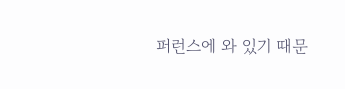퍼런스에 와 있기 때문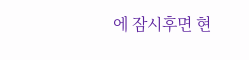에 잠시후면 현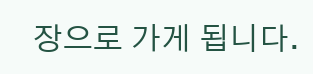장으로 가게 됩니다.